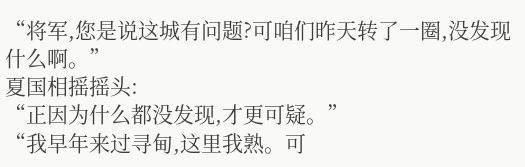“将军,您是说这城有问题?可咱们昨天转了一圈,没发现什么啊。”
夏国相摇摇头:
“正因为什么都没发现,才更可疑。”
“我早年来过寻甸,这里我熟。可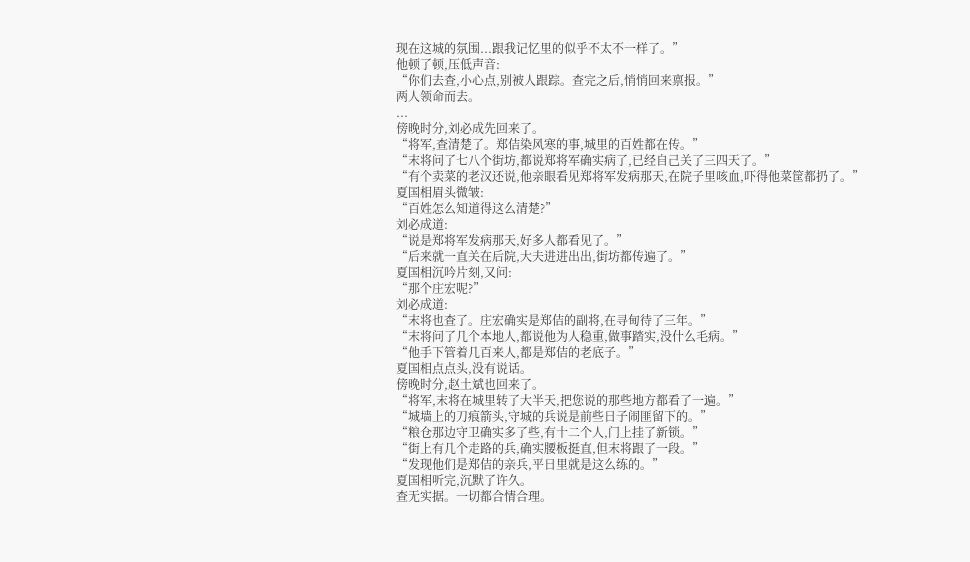现在这城的氛围...跟我记忆里的似乎不太不一样了。”
他顿了顿,压低声音:
“你们去查,小心点,别被人跟踪。查完之后,悄悄回来禀报。”
两人领命而去。
...
傍晚时分,刘必成先回来了。
“将军,查清楚了。郑佶染风寒的事,城里的百姓都在传。”
“末将问了七八个街坊,都说郑将军确实病了,已经自己关了三四天了。”
“有个卖菜的老汉还说,他亲眼看见郑将军发病那天,在院子里咳血,吓得他菜筐都扔了。”
夏国相眉头微皱:
“百姓怎么知道得这么清楚?”
刘必成道:
“说是郑将军发病那天,好多人都看见了。”
“后来就一直关在后院,大夫进进出出,街坊都传遍了。”
夏国相沉吟片刻,又问:
“那个庄宏呢?”
刘必成道:
“末将也查了。庄宏确实是郑佶的副将,在寻甸待了三年。”
“末将问了几个本地人,都说他为人稳重,做事踏实,没什么毛病。”
“他手下管着几百来人,都是郑佶的老底子。”
夏国相点点头,没有说话。
傍晚时分,赵土斌也回来了。
“将军,末将在城里转了大半天,把您说的那些地方都看了一遍。”
“城墙上的刀痕箭头,守城的兵说是前些日子闹匪留下的。”
“粮仓那边守卫确实多了些,有十二个人,门上挂了新锁。”
“街上有几个走路的兵,确实腰板挺直,但末将跟了一段。”
“发现他们是郑佶的亲兵,平日里就是这么练的。”
夏国相听完,沉默了许久。
查无实据。一切都合情合理。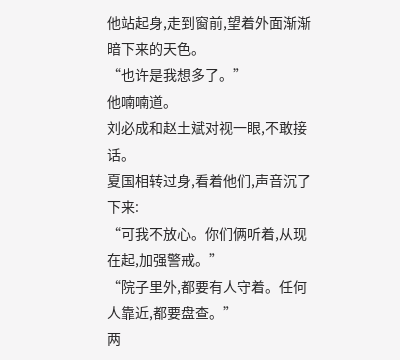他站起身,走到窗前,望着外面渐渐暗下来的天色。
“也许是我想多了。”
他喃喃道。
刘必成和赵土斌对视一眼,不敢接话。
夏国相转过身,看着他们,声音沉了下来:
“可我不放心。你们俩听着,从现在起,加强警戒。”
“院子里外,都要有人守着。任何人靠近,都要盘查。”
两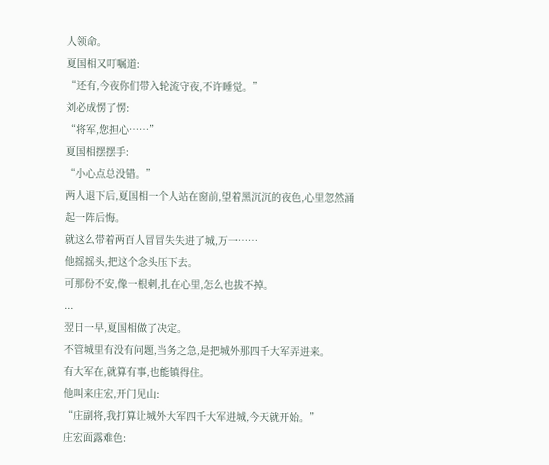人领命。
夏国相又叮嘱道:
“还有,今夜你们带入轮流守夜,不许睡觉。”
刘必成愣了愣:
“将军,您担心……”
夏国相摆摆手:
“小心点总没错。”
两人退下后,夏国相一个人站在窗前,望着黑沉沉的夜色,心里忽然涌起一阵后悔。
就这么带着两百人冒冒失失进了城,万一……
他摇摇头,把这个念头压下去。
可那份不安,像一根刺,扎在心里,怎么也拔不掉。
...
翌日一早,夏国相做了决定。
不管城里有没有问题,当务之急,是把城外那四千大军弄进来。
有大军在,就算有事,也能镇得住。
他叫来庄宏,开门见山:
“庄副将,我打算让城外大军四千大军进城,今天就开始。”
庄宏面露难色: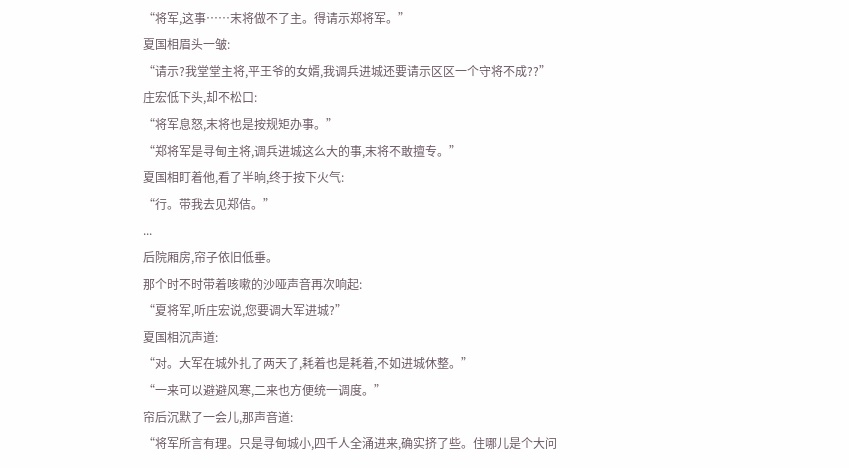“将军,这事……末将做不了主。得请示郑将军。”
夏国相眉头一皱:
“请示?我堂堂主将,平王爷的女婿,我调兵进城还要请示区区一个守将不成??”
庄宏低下头,却不松口:
“将军息怒,末将也是按规矩办事。”
“郑将军是寻甸主将,调兵进城这么大的事,末将不敢擅专。”
夏国相盯着他,看了半晌,终于按下火气:
“行。带我去见郑佶。”
...
后院厢房,帘子依旧低垂。
那个时不时带着咳嗽的沙哑声音再次响起:
“夏将军,听庄宏说,您要调大军进城?”
夏国相沉声道:
“对。大军在城外扎了两天了,耗着也是耗着,不如进城休整。”
“一来可以避避风寒,二来也方便统一调度。”
帘后沉默了一会儿,那声音道:
“将军所言有理。只是寻甸城小,四千人全涌进来,确实挤了些。住哪儿是个大问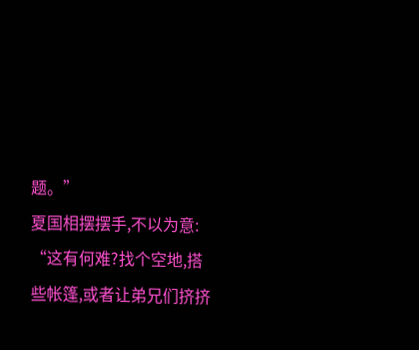题。”
夏国相摆摆手,不以为意:
“这有何难?找个空地,搭些帐篷,或者让弟兄们挤挤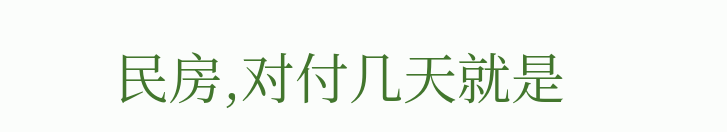民房,对付几天就是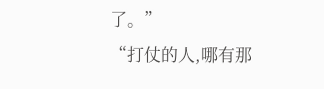了。”
“打仗的人,哪有那